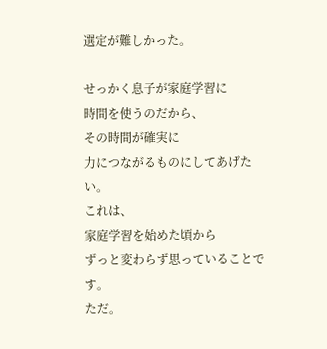選定が難しかった。

せっかく息子が家庭学習に
時間を使うのだから、
その時間が確実に
力につながるものにしてあげたい。
これは、
家庭学習を始めた頃から
ずっと変わらず思っていることです。
ただ。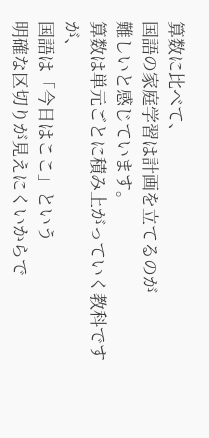算数に比べて、
国語の家庭学習は計画を立てるのが
難しいと感じています。
算数は単元ごとに積み上がっていく教科ですが、
国語は「今日はここ」という
明確な区切りが見えにくいからで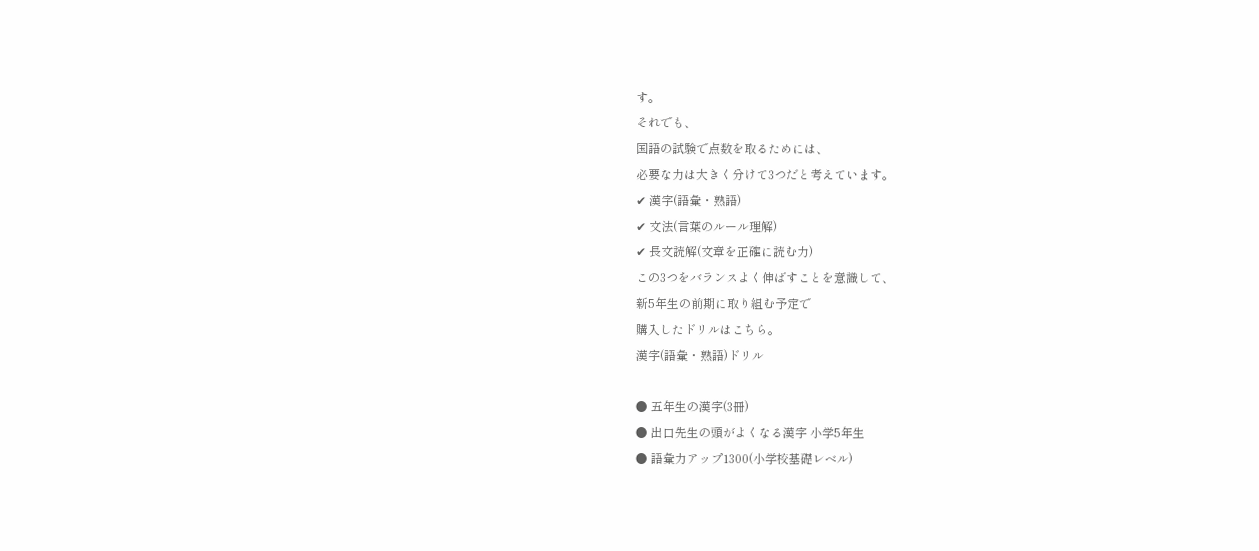す。
それでも、
国語の試験で点数を取るためには、
必要な力は大きく分けて3つだと考えています。
✔ 漢字(語彙・熟語)
✔ 文法(言葉のルール理解)
✔ 長文読解(文章を正確に読む力)
この3つをバランスよく伸ばすことを意識して、
新5年生の前期に取り組む予定で
購入したドリルはこちら。
漢字(語彙・熟語)ドリル

● 五年生の漢字(3冊)
● 出口先生の頭がよくなる漢字 小学5年生
● 語彙力アップ1300(小学校基礎レベル)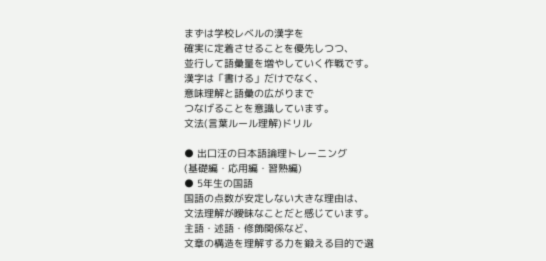まずは学校レベルの漢字を
確実に定着させることを優先しつつ、
並行して語彙量を増やしていく作戦です。
漢字は「書ける」だけでなく、
意味理解と語彙の広がりまで
つなげることを意識しています。
文法(言葉ルール理解)ドリル

● 出口汪の日本語論理トレーニング
(基礎編・応用編・習熟編)
● 5年生の国語
国語の点数が安定しない大きな理由は、
文法理解が曖昧なことだと感じています。
主語・述語・修飾関係など、
文章の構造を理解する力を鍛える目的で選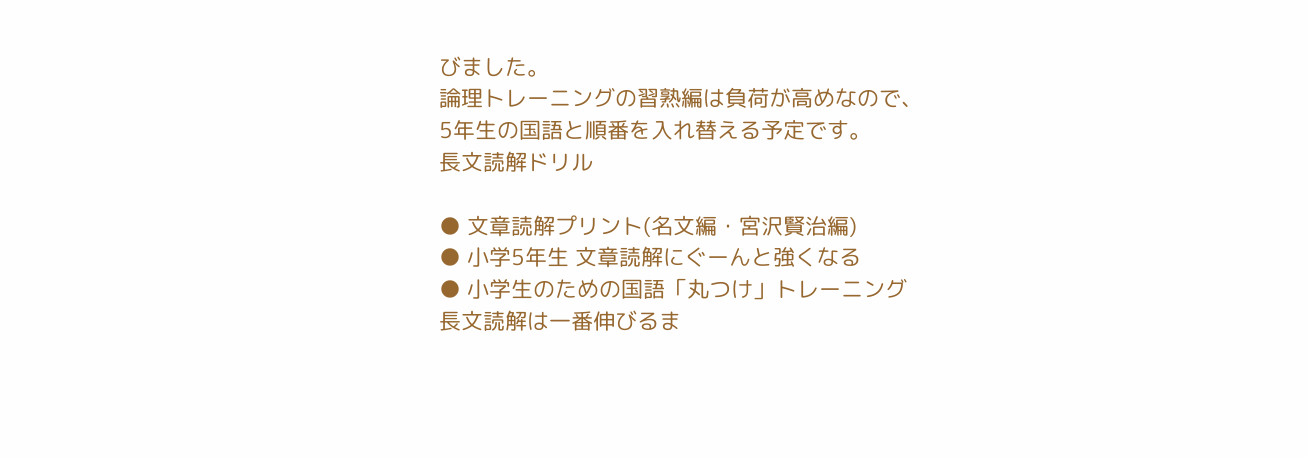びました。
論理トレーニングの習熟編は負荷が高めなので、
5年生の国語と順番を入れ替える予定です。
長文読解ドリル

● 文章読解プリント(名文編・宮沢賢治編)
● 小学5年生 文章読解にぐーんと強くなる
● 小学生のための国語「丸つけ」トレーニング
長文読解は一番伸びるま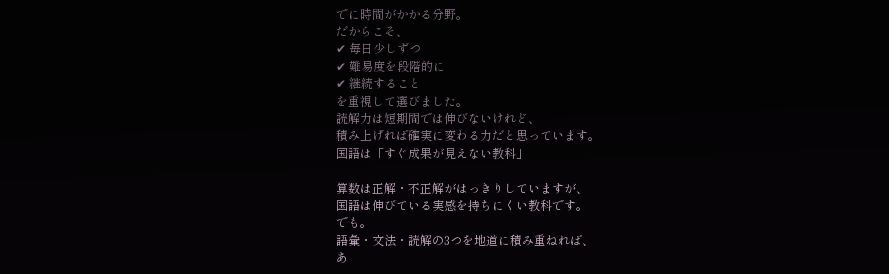でに時間がかかる分野。
だからこそ、
✔ 毎日少しずつ
✔ 難易度を段階的に
✔ 継続すること
を重視して選びました。
読解力は短期間では伸びないけれど、
積み上げれば確実に変わる力だと思っています。
国語は「すぐ成果が見えない教科」

算数は正解・不正解がはっきりしていますが、
国語は伸びている実感を持ちにくい教科です。
でも。
語彙・文法・読解の3つを地道に積み重ねれば、
あ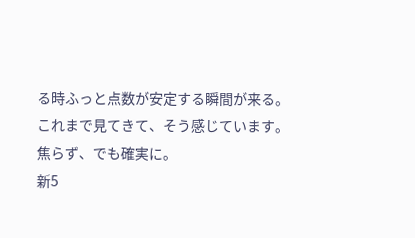る時ふっと点数が安定する瞬間が来る。
これまで見てきて、そう感じています。
焦らず、でも確実に。
新5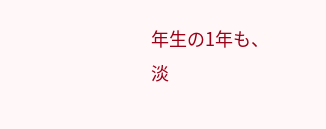年生の1年も、
淡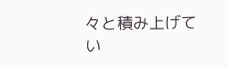々と積み上げてい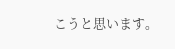こうと思います。